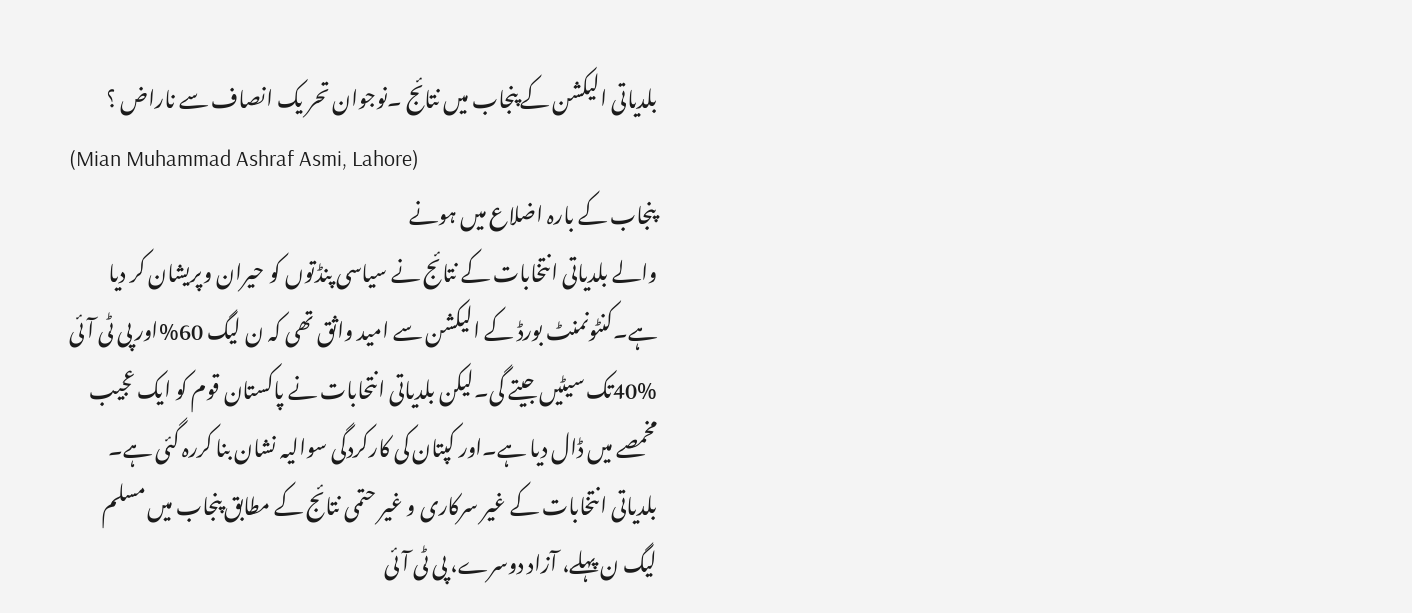بلدیاتی الیکشن کے پنجاب میں نتائج ۔نوجوان تحر یک انصاف سے ناراض ؟
(Mian Muhammad Ashraf Asmi, Lahore)
پنجاب کے بارہ اضلاع میں ہونے
والے بلدیاتی انتخابات کے نتائج نے سیاسی پنڈتوں کو حیران وپریشان کر دیا
ہے۔کنٹونمنٹ بورڈ کے الیکشن سے امید واثق تھی کہ ن لیگ 60%اور پی ٹی آئی
40%تک سیٹیں جیتے گی۔لیکن بلدیاتی انتحابات نے پاکستان قوم کو ایک عجیب
مخمصے میں ڈال دیا ہے۔اور کپتان کی کارکردگی سوالیہ نشان بنا کررہ گئی ہے۔
بلدیاتی انتخابات کے غیر سرکاری و غیر حتمی نتائج کے مطابق پنجاب میں مسلم
لیگ ن پہلے، آزاد دوسرے، پی ٹی آئی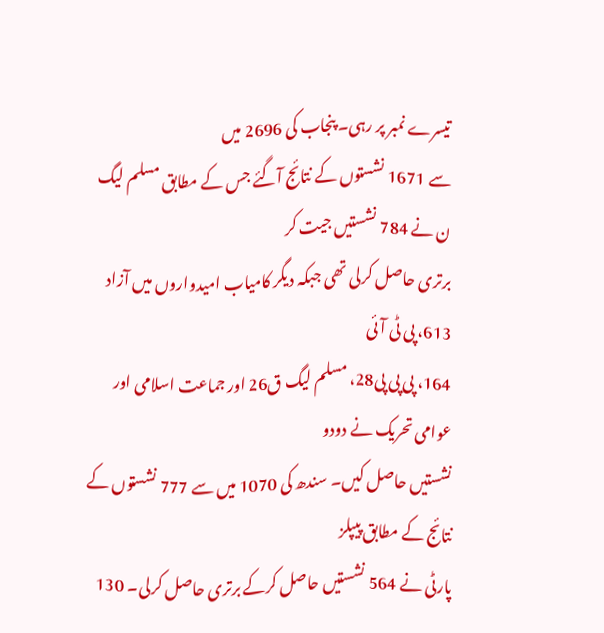تیسرے نمبر پر رہی۔ پنجاب کی 2696 میں
سے 1671 نشستوں کے نتائج آگئے جس کے مطابق مسلم لیگ ن نے 784 نشستیں جیت کر
برتری حاصل کرلی تھی جبکہ دیگر کامیاب امیدواروں میں آزاد 613، پی ٹی آئی
164، پی پی پی28، مسلم لیگ ق26 اور جماعت اسلامی اور عوامی تحریک نے دودو
نشستیں حاصل کیں۔ سندھ کی 1070 میں سے 777 نشستوں کے نتائج کے مطابق پیپلز
پارٹی نے 564 نشستیں حاصل کرکے برتری حاصل کرلی۔ 130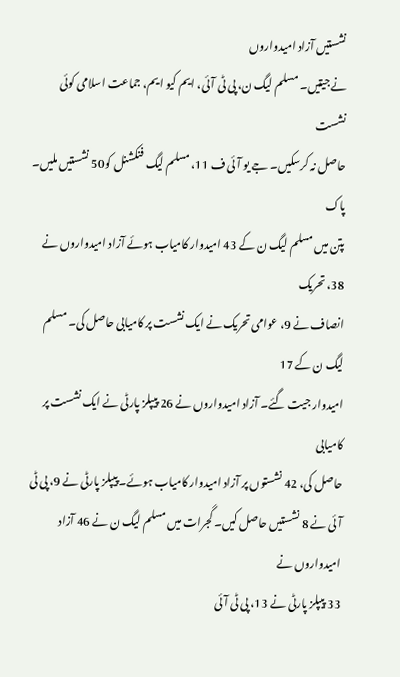نشستیں آزاد امیدواروں
نے جیتیں۔ مسلم لیگ ن، پی ٹی آئی، ایم کیو ایم، جماعت اسلامی کوئی نشست
حاصل نہ کرسکیں۔ جے یو آئی ف 11، مسلم لیگ فنکشنل کو50 نشستیں ملیں۔ پاک
پتن میں مسلم لیگ ن کے 43 امیدوار کامیاب ہوئے آزاد امیدواروں نے 38، تحریک
انصاف نے 9، عوامی تحریک نے ایک نشست پر کامیابی حاصل کی۔ مسلم لیگ ن کے 17
امیدوار جیت گئے۔ آزاد امیدواروں نے 26 پیپلز پارٹی نے ایک نشست پر کامیابی
حاصل کی، 42 نشستوں پر آزاد امیدوار کامیاب ہوئے۔ پیپلز پارٹی نے 9، پی ٹی
آئی نے 8 نشستیں حاصل کیں۔ گجرات میں مسلم لیگ ن نے 46 آزاد امیدواروں نے
33 پیپلز پارٹی نے 13، پی ٹی آئی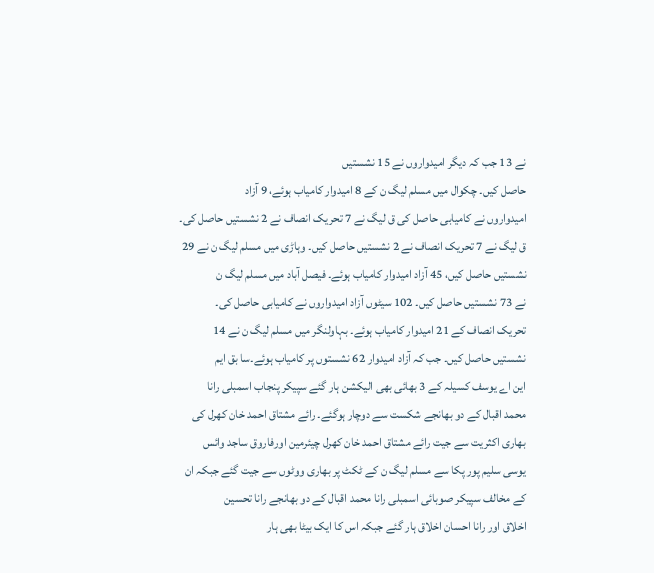نے 13 جب کہ دیگر امیدواروں نے 15 نشستیں
حاصل کیں۔ چکوال میں مسلم لیگ ن کے 8 امیدوار کامیاب ہوئے، 9 آزاد
امیدواروں نے کامیابی حاصل کی ق لیگ نے 7 تحریک انصاف نے 2 نشستیں حاصل کی۔
ق لیگ نے 7 تحریک انصاف نے 2 نشستیں حاصل کیں۔ وہاڑی میں مسلم لیگ ن نے 29
نشستیں حاصل کیں، 45 آزاد امیدوار کامیاب ہوئے۔ فیصل آباد میں مسلم لیگ ن
نے 73 نشستیں حاصل کیں۔ 102 سیٹوں آزاد امیدواروں نے کامیابی حاصل کی۔
تحریک انصاف کے 21 امیدوار کامیاب ہوئے۔ بہاولنگر میں مسلم لیگ ن نے 14
نشستیں حاصل کیں۔ جب کہ آزاد امیدوار 62 نشستوں پر کامیاب ہوئے۔سا بق ایم
این اے یوسف کسیلہ کے 3 بھائی بھی الیکشن ہار گئے سپیکر پنجاب اسمبلی رانا
محمد اقبال کے دو بھانجے شکست سے دوچار ہوگئے۔ رائے مشتاق احمد خان کھرل کی
بھاری اکثریت سے جیت رائے مشتاق احمد خان کھرل چیئرمین اورفاروق ساجد وائس
یوسی سلیم پور پکا سے مسلم لیگ ن کے ٹکٹ پر بھاری ووٹوں سے جیت گئے جبکہ ان
کے مخالف سپیکر صوبائی اسمبلی رانا محمد اقبال کے دو بھانجے رانا تحسین
اخلاق اور رانا احسان اخلاق ہار گئے جبکہ اس کا ایک بیٹا بھی ہار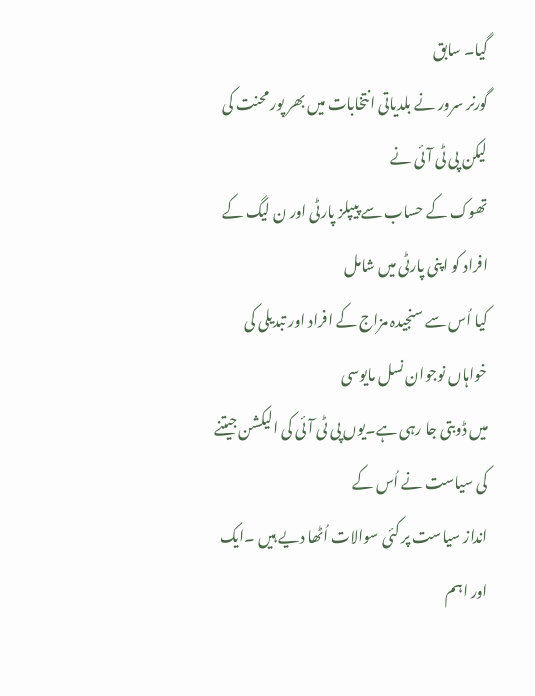گیا۔ سابق
گورنر سرور نے بلدیاتی انتخابات میں بھر پور محنت کی لیکن پی ٹی آئی نے
تھوک کے حساب سے پیپلز پارٹی اور ن لیگ کے افراد کو اپنی پارٹی میں شامل
کیا اُس سے سنجیدہ مزاج کے افراد اور تبدیلی کی خواہاں نوجوان نسل مایوسی
میں ڈوبتی جا رہی ہے۔یوں پی ٹی آئی کی الیکشن جیتنے کی سیاست نے اُس کے
انداز سیاست پر کئی سوالات اُٹھا دیے ہیں ۔ایک اور اہم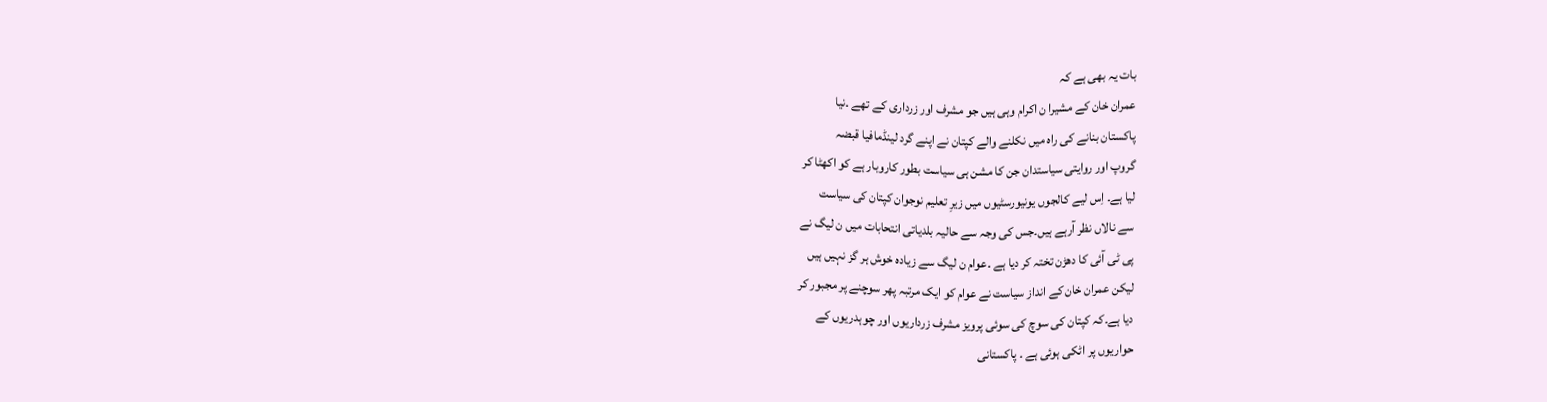بات یہ بھی ہے کہ
عمران خان کے مشیرا ن اکرام وہی ہیں جو مشرف اور زرداری کے تھے ۔نیا
پاکستان بنانے کی راہ میں نکلنے والے کپتان نے اپنے گرد لینڈمافیا قبضہ
گروپ اور روایتی سیاستدان جن کا مشن ہی سیاست بطور کاروبار ہے کو اکھٹا کر
لیا ہے۔ اِس لیے کالجوں یونیورسٹیوں میں زیرِ تعلیم نوجوان کپتان کی سیاست
سے نالاں نظر آرہے ہیں۔جس کی وجہ سے حالیہ بلدیاتی انتحابات میں ن لیگ نے
پی ٹی آئی کا دھڑن تختہ کر دیا ہے ۔عوام ن لیگ سے زیادہ خوش ہر گز نہیں ہیں
لیکن عمران خان کے انداز سیاست نے عوام کو ایک مرتبہ پھر سوچنے پر مجبور کر
دیا ہے۔کہ کپتان کی سوچ کی سوئی پرویز مشرف زرداریوں اور چوہدریوں کے
حواریوں پر اٹکی ہوئی ہے ۔ پاکستانی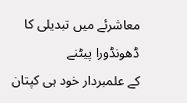معاشرئے میں تبدیلی کا ڈھونڈورا پیٹنے
کے علمبردار خود ہی کپتان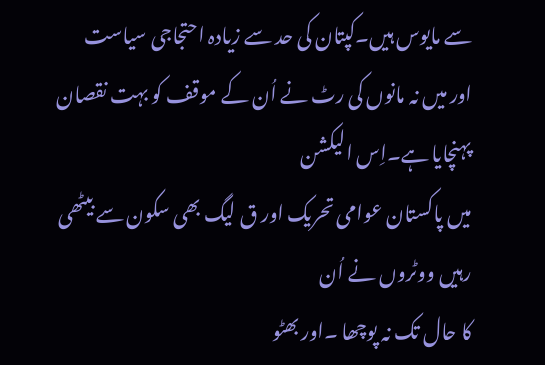سے مایوس ہیں۔کپتان کی حد سے زیادہ احتجاجی سیاست
اور میں نہ مانوں کی رٹ نے اُن کے موقف کو بہت نقصان پہنچایا ہے۔اِس الیکشن
میں پاکستان عوامی تحریک اور ق لیگ بھی سکون سے بیٹھی رہیں ووٹروں نے اُن
کا حال تک نہ پوچھا ۔اور بھٹو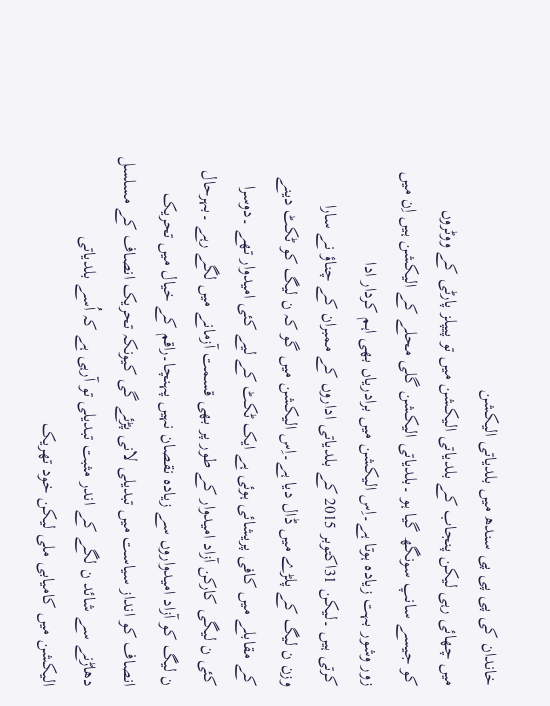خاندان کی پی پی پی سندھ میں بلدیاتی الیکشن
میں چھائی رہی لیکن پنجاب کے بلدیاتی الیکشن میں تو پیپلز پارٹی کے ووٹروں
کو جیسے سانپ سونگھ گیا ہو ۔بلدیاتی الیکشن گلی محلے کے الیکشن ہیں اِن میں
زور وشور بہت زیادہ ہوتا ہے۔اِس الیکشن میں برادریاں بھی اہم کردار ادا
کرتی ہیں ۔لیکن 31اکتوبر 2015 کے بلدیاتی اداروں کے ممبران کے چناؤ نے سارا
وزن ن لیگ کے پلڑے میں ڈال دیا ہے۔اِس الیکشن میں گو کہ ن لیگ کو ٹکٹ دینے
کے مقابلے میں کافی پریشائی ہوئی ہے ایک ٹکٹ کے لیے کئی امیدوار تھے ۔دوسرا
کئی ن لیگی کارکن آزاد امیدوار کے طور پر بھی قسمت آزمانے میں لگے رہے ۔بہرحال
ن لیگ کو آزاد امیدواروں سے زیادہ نقصان نہیں پہنچا۔راقم کے خیال میں تحریک
انصاف کو انداز سیاست میں تبدیلی لانی پڑئے گی کیونکہ تحریک انصاف کے مسلسل
دھاڑنے سے شائد ن لگے کے اندر مثبت تبدیلی تو آرہی ہے کہ اُسے بلدیاتی
الیکشن میں کامیابی ملی لیکن خود تھریک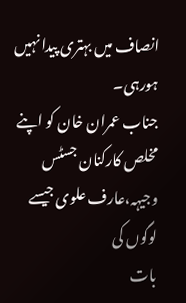انصاف میں بہتری پیدا نہیں ہورہی۔
جناب عمران خان کو اپنے مخلص کارکنان جسٹس وجیہہ،عارف علوی جیسے لوگوں کی
بات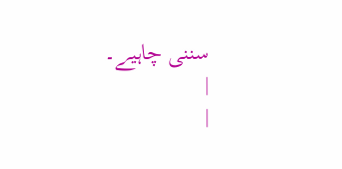سننی چاہیے۔
|
|